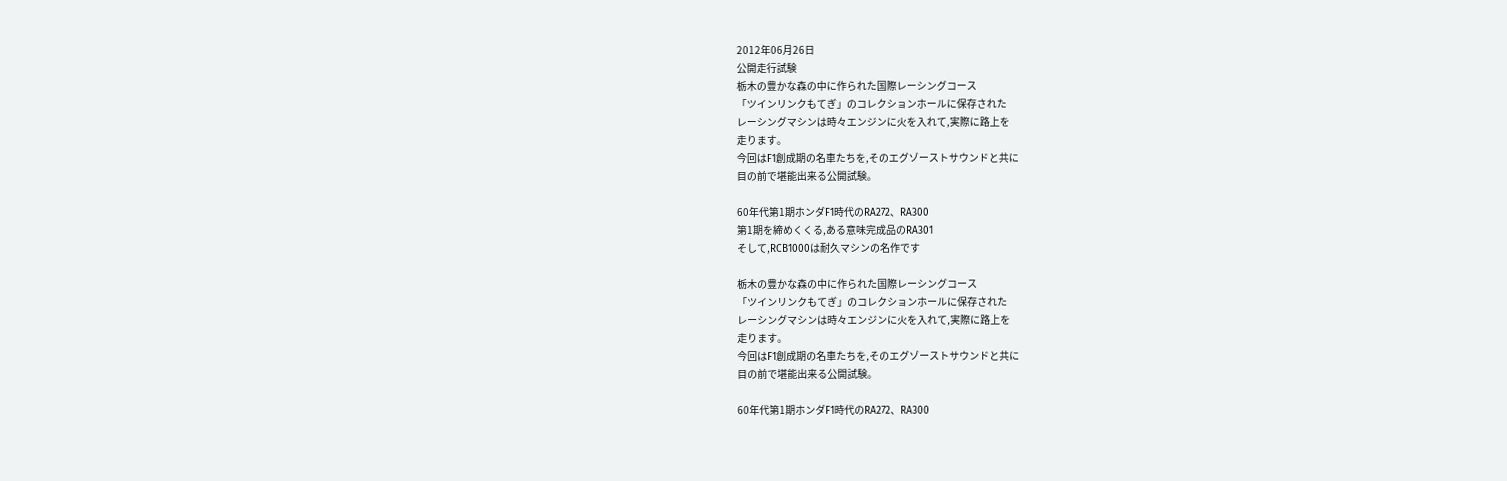2012年06月26日
公開走行試験
栃木の豊かな森の中に作られた国際レーシングコース
「ツインリンクもてぎ」のコレクションホールに保存された
レーシングマシンは時々エンジンに火を入れて,実際に路上を
走ります。
今回はF1創成期の名車たちを,そのエグゾーストサウンドと共に
目の前で堪能出来る公開試験。

60年代第1期ホンダF1時代のRA272、RA300
第1期を締めくくる,ある意味完成品のRA301
そして,RCB1000は耐久マシンの名作です

栃木の豊かな森の中に作られた国際レーシングコース
「ツインリンクもてぎ」のコレクションホールに保存された
レーシングマシンは時々エンジンに火を入れて,実際に路上を
走ります。
今回はF1創成期の名車たちを,そのエグゾーストサウンドと共に
目の前で堪能出来る公開試験。

60年代第1期ホンダF1時代のRA272、RA300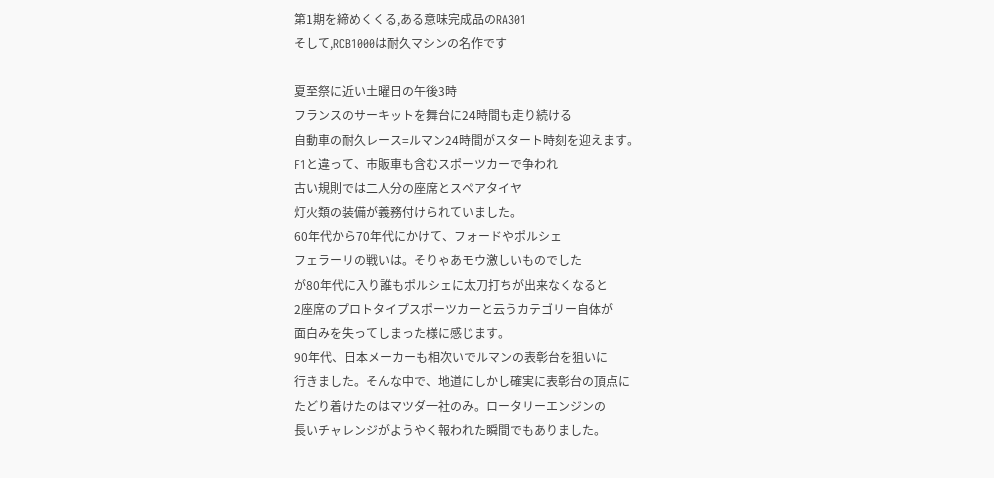第1期を締めくくる,ある意味完成品のRA301
そして,RCB1000は耐久マシンの名作です

夏至祭に近い土曜日の午後3時
フランスのサーキットを舞台に24時間も走り続ける
自動車の耐久レース=ルマン24時間がスタート時刻を迎えます。
F1と違って、市販車も含むスポーツカーで争われ
古い規則では二人分の座席とスペアタイヤ
灯火類の装備が義務付けられていました。
60年代から70年代にかけて、フォードやポルシェ
フェラーリの戦いは。そりゃあモウ激しいものでした
が80年代に入り誰もポルシェに太刀打ちが出来なくなると
2座席のプロトタイプスポーツカーと云うカテゴリー自体が
面白みを失ってしまった様に感じます。
90年代、日本メーカーも相次いでルマンの表彰台を狙いに
行きました。そんな中で、地道にしかし確実に表彰台の頂点に
たどり着けたのはマツダ一社のみ。ロータリーエンジンの
長いチャレンジがようやく報われた瞬間でもありました。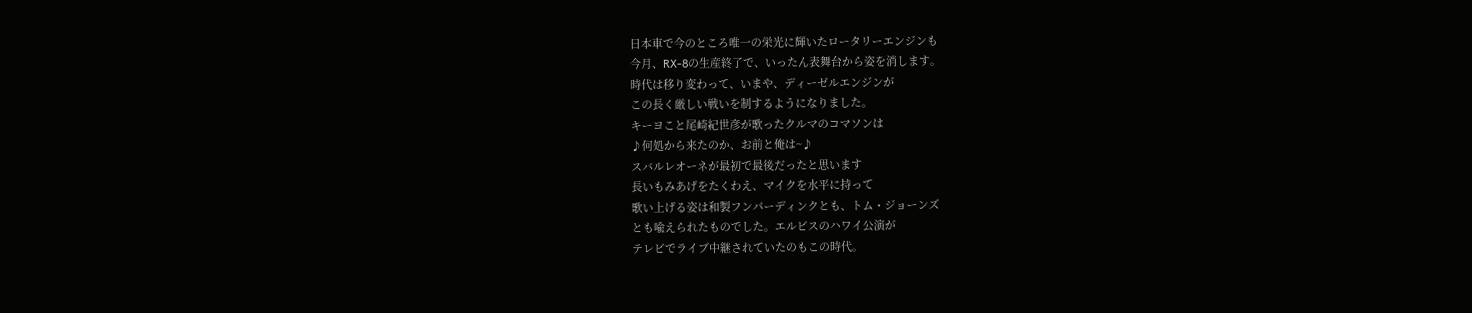日本車で今のところ唯一の栄光に輝いたロータリーエンジンも
今月、RX-8の生産終了で、いったん表舞台から姿を消します。
時代は移り変わって、いまや、ディーゼルエンジンが
この長く厳しい戦いを制するようになりました。
キーヨこと尾崎紀世彦が歌ったクルマのコマソンは
♪何処から来たのか、お前と俺は~♪
スバルレオーネが最初で最後だったと思います
長いもみあげをたくわえ、マイクを水平に持って
歌い上げる姿は和製フンパーディンクとも、トム・ジョーンズ
とも喩えられたものでした。エルビスのハワイ公演が
テレビでライブ中継されていたのもこの時代。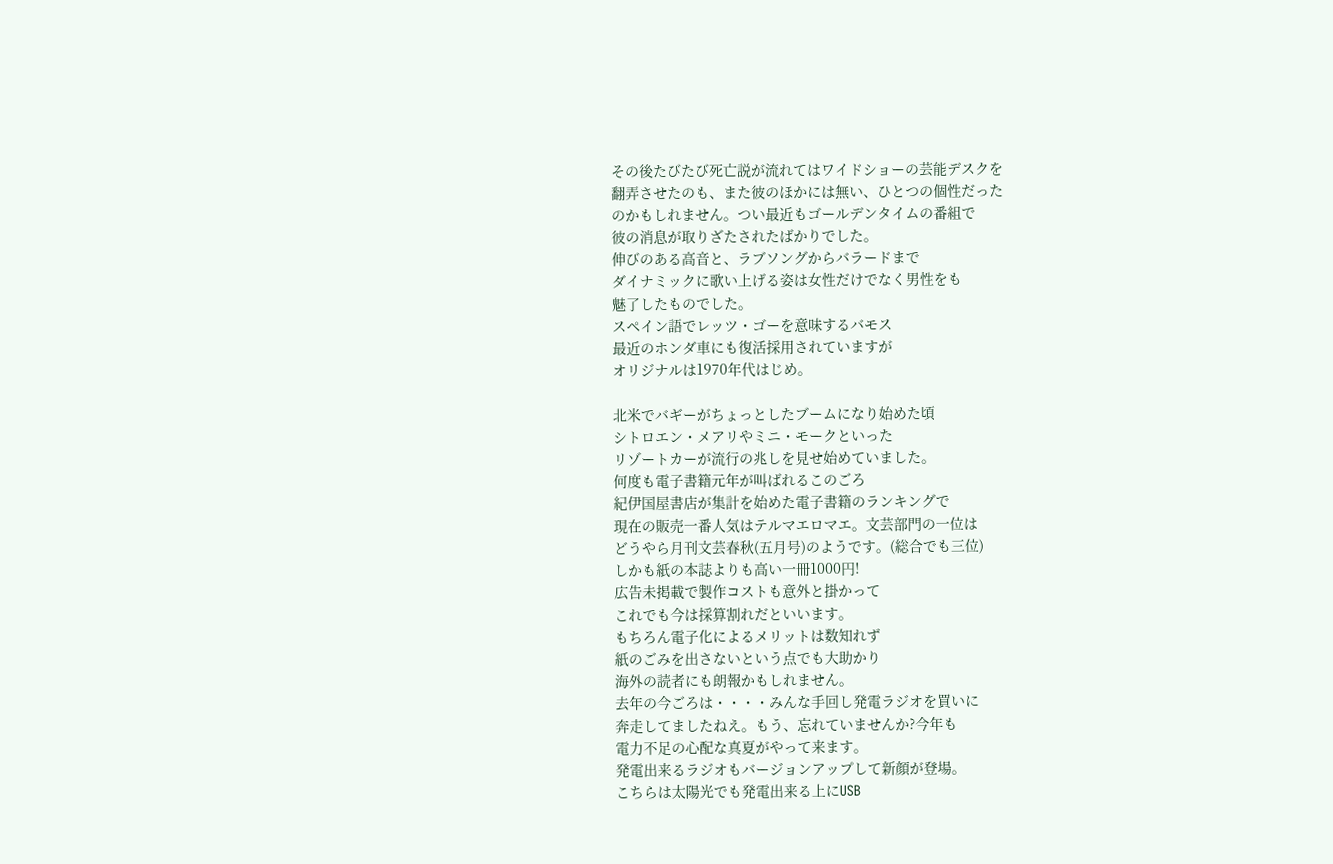その後たびたび死亡説が流れてはワイドショーの芸能デスクを
翻弄させたのも、また彼のほかには無い、ひとつの個性だった
のかもしれません。つい最近もゴールデンタイムの番組で
彼の消息が取りざたされたばかりでした。
伸びのある高音と、ラブソングからバラードまで
ダイナミックに歌い上げる姿は女性だけでなく男性をも
魅了したものでした。
スペイン語でレッツ・ゴーを意味するバモス
最近のホンダ車にも復活採用されていますが
オリジナルは1970年代はじめ。

北米でバギーがちょっとしたブームになり始めた頃
シトロエン・メアリやミニ・モークといった
リゾートカーが流行の兆しを見せ始めていました。
何度も電子書籍元年が叫ばれるこのごろ
紀伊国屋書店が集計を始めた電子書籍のランキングで
現在の販売一番人気はテルマエロマエ。文芸部門の一位は
どうやら月刊文芸春秋(五月号)のようです。(総合でも三位)
しかも紙の本誌よりも高い一冊1000円!
広告未掲載で製作コストも意外と掛かって
これでも今は採算割れだといいます。
もちろん電子化によるメリットは数知れず
紙のごみを出さないという点でも大助かり
海外の読者にも朗報かもしれません。
去年の今ごろは・・・・みんな手回し発電ラジオを買いに
奔走してましたねえ。もう、忘れていませんか?今年も
電力不足の心配な真夏がやって来ます。
発電出来るラジオもバージョンアップして新顔が登場。
こちらは太陽光でも発電出来る上にUSB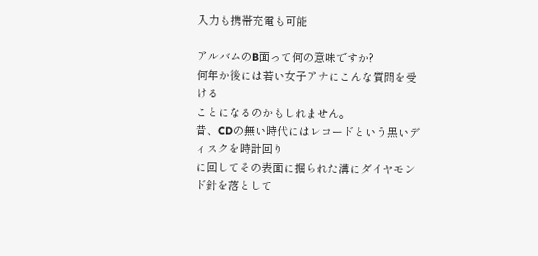入力も携帯充電も可能

アルバムのB面って何の意味ですか?
何年か後には若い女子アナにこんな質問を受ける
ことになるのかもしれません。
昔、CDの無い時代にはレコードという黒いディスクを時計回り
に回してその表面に掘られた溝にダイヤモンド針を落として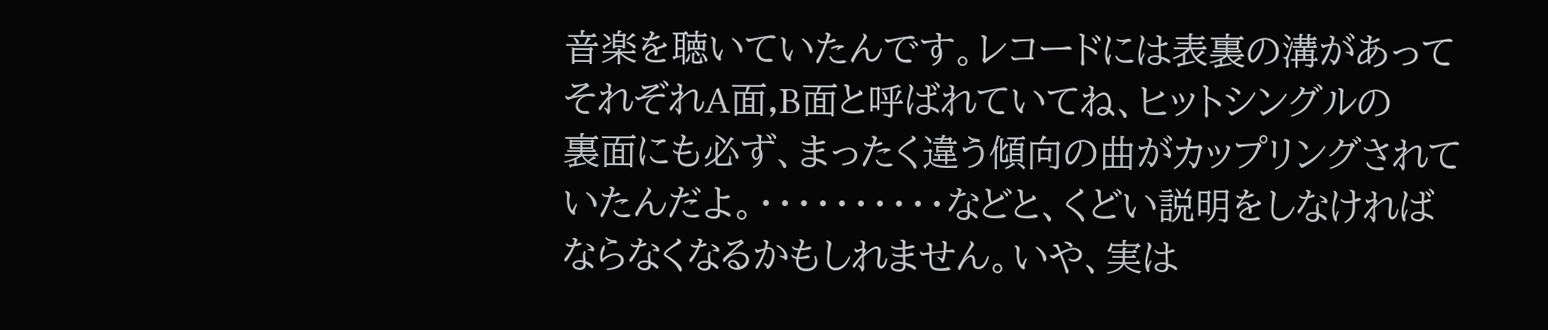音楽を聴いていたんです。レコードには表裏の溝があって
それぞれA面,B面と呼ばれていてね、ヒットシングルの
裏面にも必ず、まったく違う傾向の曲がカップリングされて
いたんだよ。・・・・・・・・・・などと、くどい説明をしなければ
ならなくなるかもしれません。いや、実は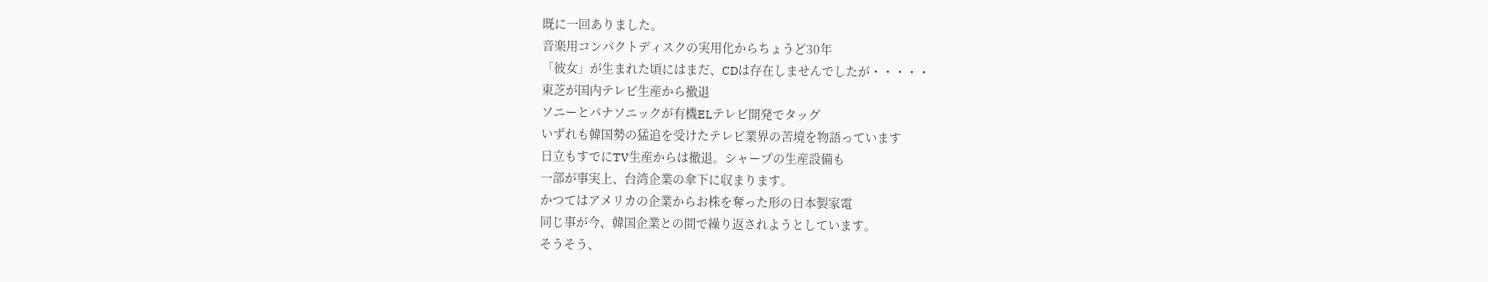既に一回ありました。
音楽用コンパクトディスクの実用化からちょうど30年
「彼女」が生まれた頃にはまだ、CDは存在しませんでしたが・・・・・
東芝が国内テレビ生産から撤退
ソニーとパナソニックが有機ELテレビ開発でタッグ
いずれも韓国勢の猛追を受けたテレビ業界の苦境を物語っています
日立もすでにTV生産からは撤退。シャープの生産設備も
一部が事実上、台湾企業の傘下に収まります。
かつてはアメリカの企業からお株を奪った形の日本製家電
同じ事が今、韓国企業との間で繰り返されようとしています。
そうそう、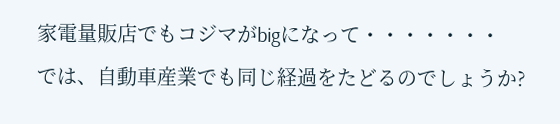家電量販店でもコジマがbigになって・・・・・・・
では、自動車産業でも同じ経過をたどるのでしょうか?